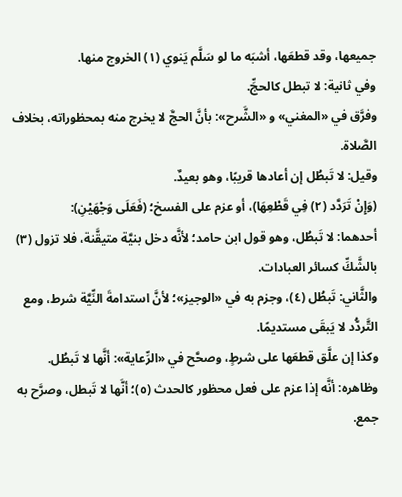جميعها، وقد قطعَها، أشبَه ما لو سَلَّم يَنوي (١) الخروج منها.
وفي ثانية: لا تبطل كالحجِّ.
وفرَّق في «المغني» و «الشَّرح»: بأنَّ الحجَّ لا يخرج منه بمحظوراته، بخلاف الصَّلاة.
وقيل: لا تَبطُل إن أعادها قريبًا، وهو بعيدٌ.
(وَإِنْ تَرَدَّد (٢) فِي قَطْعِهَا)، أو عزم على الفسخ؛ (فَعَلَى وَجْهَيْنِ):
أحدهما: لا تَبطُل، وهو قول ابن حامد؛ لأنَّه دخل بنيَّة متيقَّنة، فلا تزول (٣) بالشَّكِّ كسائر العبادات.
والثَّاني: تَبطُل (٤)، وجزم به في «الوجيز»؛ لأنَّ استدامةَ النِّيَّة شرط، ومع التَّردُّد لا يَبقَى مستديمًا.
وكذا إن علَّق قطعَها على شرطٍ، وصحَّح في «الرِّعاية»: أنَّها لا تَبطُل.
وظاهره: أنَّه إذا عزم على فعل محظور كالحدث (٥)؛ أنَّها لا تَبطل، وصرَّح به جمع.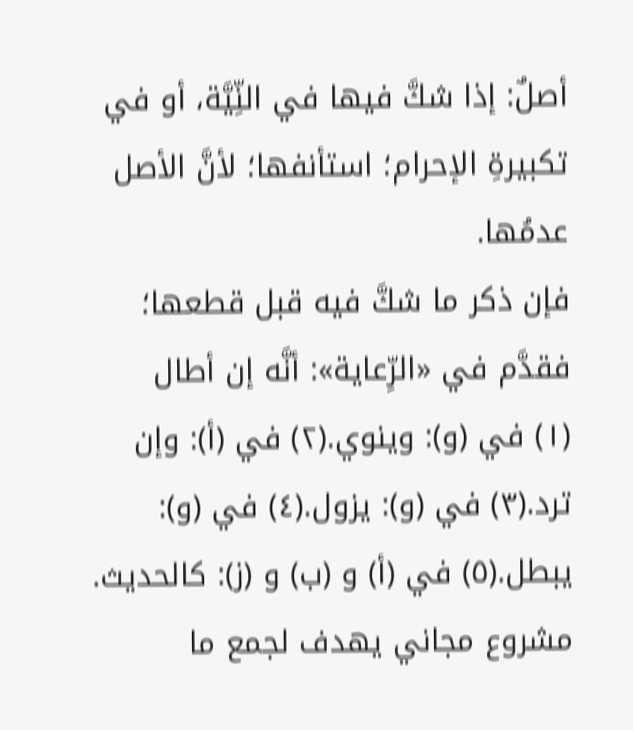أصلٌ: إذا شكَّ فيها في النِّيَّة، أو في تكبيرةِ الإحرام؛ استأنفها؛ لأنَّ الأصل عدمُها.
فإن ذكر ما شكَّ فيه قبل قطعها؛ فقدَّم في «الرِّعاية»: أنَّه إن أطال
(١) في (و): وينوي.(٢) في (أ): وإن ترد.(٣) في (و): يزول.(٤) في (و): يبطل.(٥) في (أ) و (ب) و (ز): كالحديث.
مشروع مجاني يهدف لجمع ما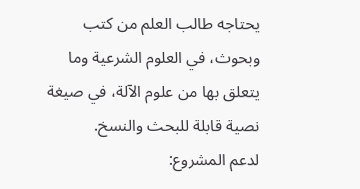يحتاجه طالب العلم من كتب وبحوث، في العلوم الشرعية وما يتعلق بها من علوم الآلة، في صيغة نصية قابلة للبحث والنسخ.
لدعم المشروع: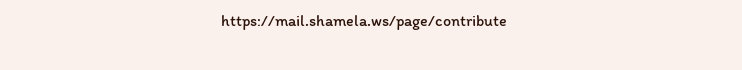https://mail.shamela.ws/page/contribute